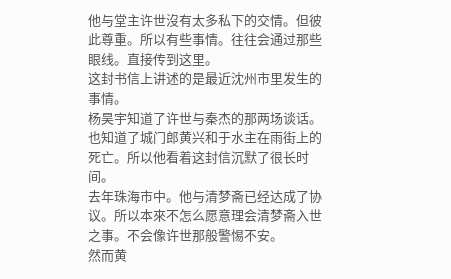他与堂主许世沒有太多私下的交情。但彼此尊重。所以有些事情。往往会通过那些眼线。直接传到这里。
这封书信上讲述的是最近沈州市里发生的事情。
杨昊宇知道了许世与秦杰的那两场谈话。也知道了城门郎黄兴和于水主在雨街上的死亡。所以他看着这封信沉默了很长时间。
去年珠海市中。他与清梦斋已经达成了协议。所以本來不怎么愿意理会清梦斋入世之事。不会像许世那般警惕不安。
然而黄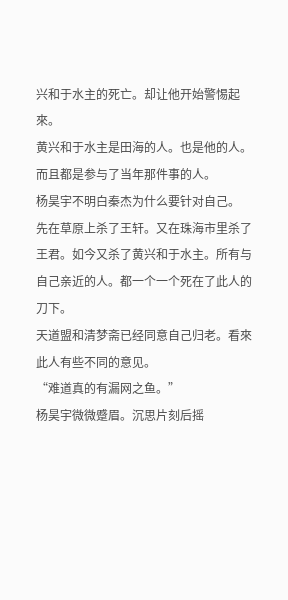兴和于水主的死亡。却让他开始警惕起來。
黄兴和于水主是田海的人。也是他的人。
而且都是参与了当年那件事的人。
杨昊宇不明白秦杰为什么要针对自己。
先在草原上杀了王轩。又在珠海市里杀了王君。如今又杀了黄兴和于水主。所有与自己亲近的人。都一个一个死在了此人的刀下。
天道盟和清梦斋已经同意自己归老。看來此人有些不同的意见。
“难道真的有漏网之鱼。”
杨昊宇微微蹙眉。沉思片刻后摇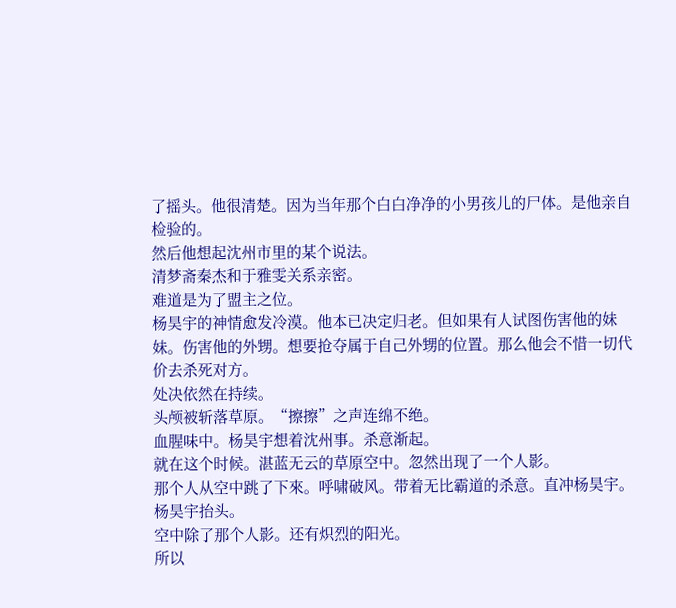了摇头。他很清楚。因为当年那个白白净净的小男孩儿的尸体。是他亲自检验的。
然后他想起沈州市里的某个说法。
清梦斋秦杰和于雅雯关系亲密。
难道是为了盟主之位。
杨昊宇的神情愈发冷漠。他本已决定归老。但如果有人试图伤害他的妹妹。伤害他的外甥。想要抢夺属于自己外甥的位置。那么他会不惜一切代价去杀死对方。
处决依然在持续。
头颅被斩落草原。“擦擦”之声连绵不绝。
血腥味中。杨昊宇想着沈州事。杀意渐起。
就在这个时候。湛蓝无云的草原空中。忽然出现了一个人影。
那个人从空中跳了下來。呼啸破风。带着无比霸道的杀意。直冲杨昊宇。
杨昊宇抬头。
空中除了那个人影。还有炽烈的阳光。
所以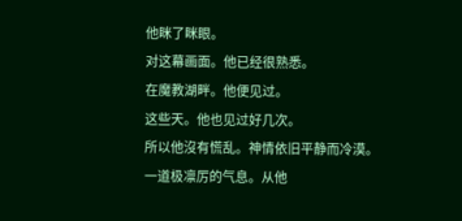他眯了眯眼。
对这幕画面。他已经很熟悉。
在魔教湖畔。他便见过。
这些天。他也见过好几次。
所以他沒有慌乱。神情依旧平静而冷漠。
一道极凛厉的气息。从他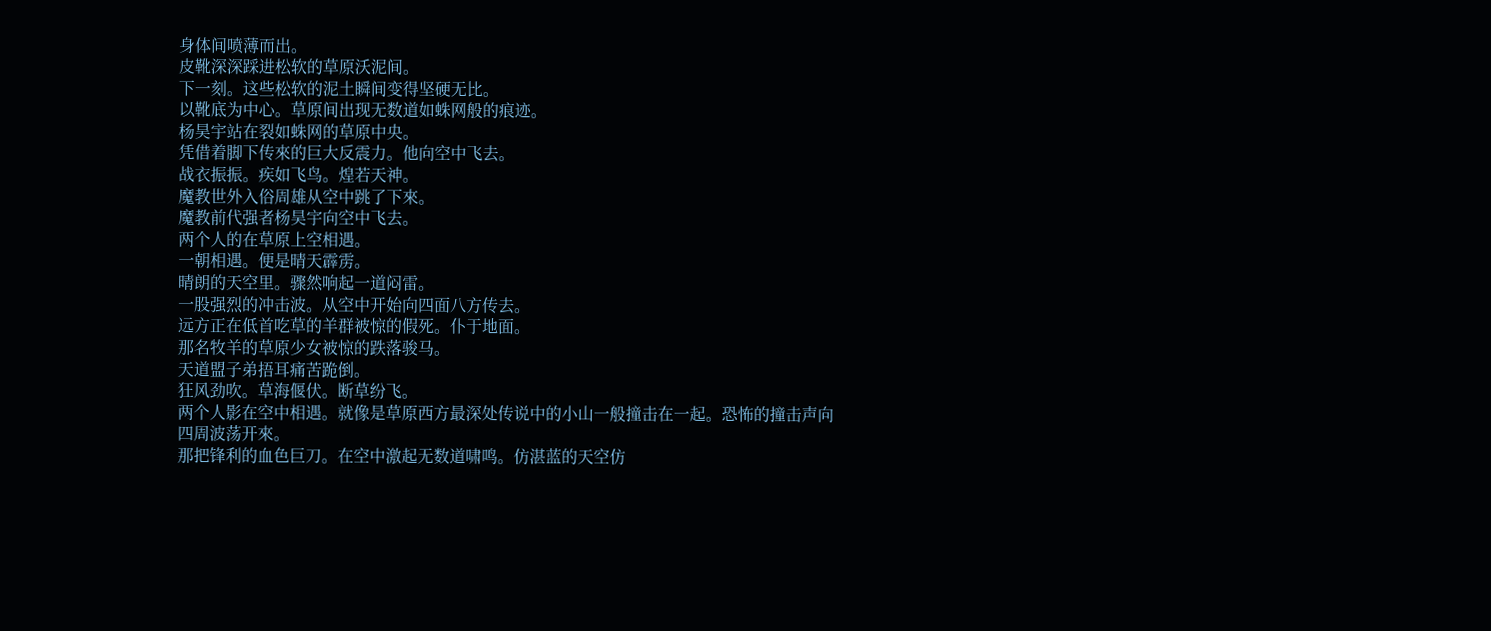身体间喷薄而出。
皮靴深深踩进松软的草原沃泥间。
下一刻。这些松软的泥土瞬间变得坚硬无比。
以靴底为中心。草原间出现无数道如蛛网般的痕迹。
杨昊宇站在裂如蛛网的草原中央。
凭借着脚下传來的巨大反震力。他向空中飞去。
战衣振振。疾如飞鸟。煌若天神。
魔教世外入俗周雄从空中跳了下來。
魔教前代强者杨昊宇向空中飞去。
两个人的在草原上空相遇。
一朝相遇。便是晴天霹雳。
晴朗的天空里。骤然响起一道闷雷。
一股强烈的冲击波。从空中开始向四面八方传去。
远方正在低首吃草的羊群被惊的假死。仆于地面。
那名牧羊的草原少女被惊的跌落骏马。
天道盟子弟捂耳痛苦跪倒。
狂风劲吹。草海偃伏。断草纷飞。
两个人影在空中相遇。就像是草原西方最深处传说中的小山一般撞击在一起。恐怖的撞击声向四周波荡开來。
那把锋利的血色巨刀。在空中激起无数道啸鸣。仿湛蓝的天空仿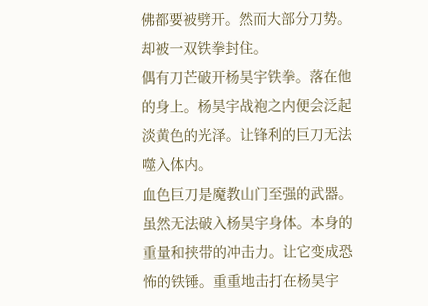佛都要被劈开。然而大部分刀势。却被一双铁拳封住。
偶有刀芒破开杨昊宇铁拳。落在他的身上。杨昊宇战袍之内便会泛起淡黄色的光泽。让锋利的巨刀无法噬入体内。
血色巨刀是魔教山门至强的武器。虽然无法破入杨昊宇身体。本身的重量和挟带的冲击力。让它变成恐怖的铁锤。重重地击打在杨昊宇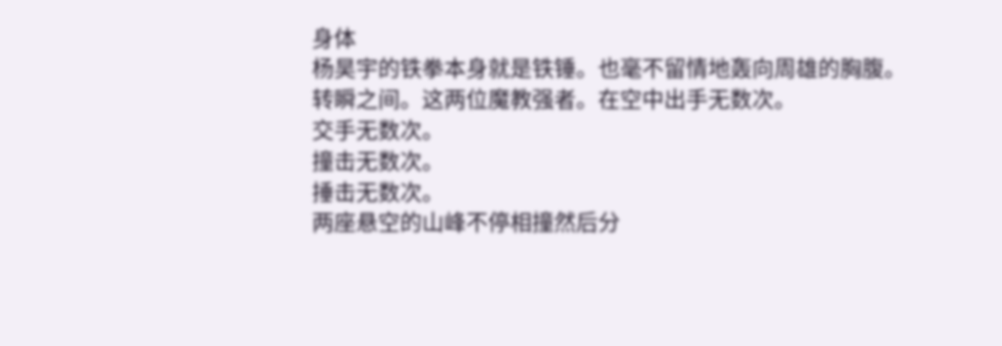身体
杨昊宇的铁拳本身就是铁锤。也毫不留情地轰向周雄的胸腹。
转瞬之间。这两位魔教强者。在空中出手无数次。
交手无数次。
撞击无数次。
捶击无数次。
两座悬空的山峰不停相撞然后分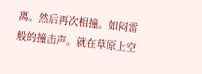离。然后再次相撞。如闷雷般的撞击声。就在草原上空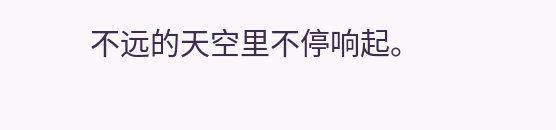不远的天空里不停响起。